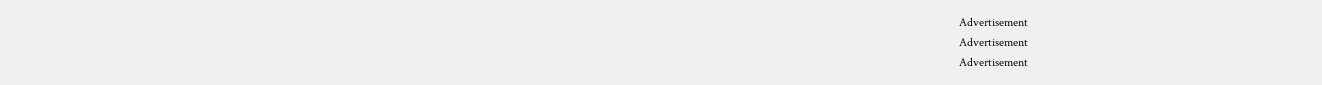Advertisement
Advertisement
Advertisement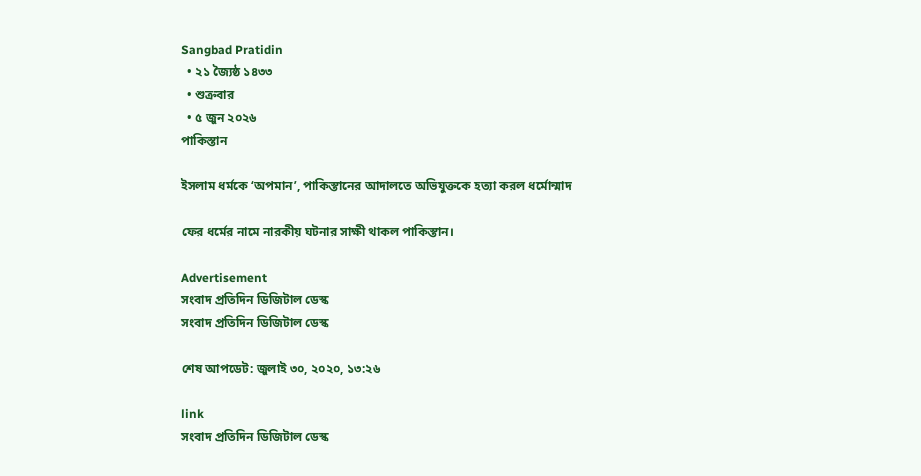Sangbad Pratidin
  • ২১ জ্যৈষ্ঠ ১৪৩৩
  • শুক্রবার
  • ৫ জুন ২০২৬
পাকিস্তান

ইসলাম ধর্মকে ‘অপমান’, পাকিস্তানের আদালতে অভিযুক্তকে হত্যা করল ধর্মোন্মাদ

ফের ধর্মের নামে নারকীয় ঘটনার সাক্ষী থাকল পাকিস্তান।

Advertisement
সংবাদ প্রতিদিন ডিজিটাল ডেস্ক
সংবাদ প্রতিদিন ডিজিটাল ডেস্ক

শেষ আপডেট: জুলাই ৩০, ২০২০, ১৩:২৬

link
সংবাদ প্রতিদিন ডিজিটাল ডেস্ক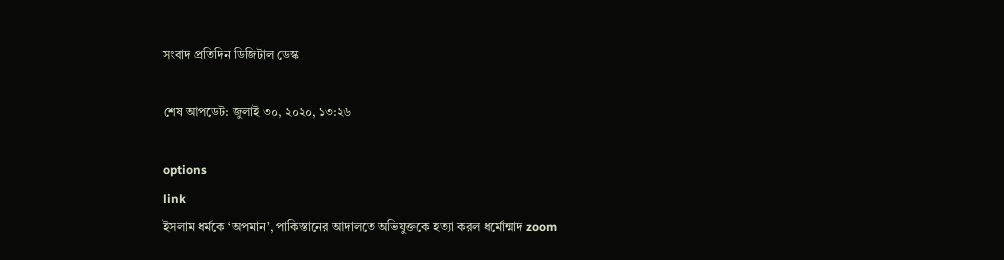সংবাদ প্রতিদিন ডিজিটাল ডেস্ক

শেষ আপডেট: জুলাই ৩০, ২০২০, ১৩:২৬

options
link
ইসলাম ধর্মকে ‘অপমান’, পাকিস্তানের আদালতে অভিযুক্তকে হত্যা করল ধর্মোন্মাদ zoom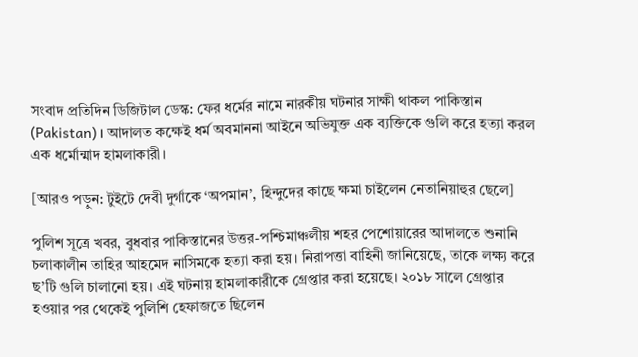সংবাদ প্রতিদিন ডিজিটাল ডেস্ক: ফের ধর্মের নামে নারকীয় ঘটনার সাক্ষী থাকল পাকিস্তান (Pakistan)। আদালত কক্ষেই ধর্ম অবমাননা আইনে অভিযুক্ত এক ব্যক্তিকে গুলি করে হত্যা করল এক ধর্মোন্মাদ হামলাকারী।

[আরও পড়ুন: টুইটে দেবী দুর্গাকে ‘অপমান’, হিন্দুদের কাছে ক্ষমা চাইলেন নেতানিয়াহুর ছেলে]

পুলিশ সূত্রে খবর, বুধবার পাকিস্তানের উত্তর-পশ্চিমাঞ্চলীয় শহর পেশোয়ারের আদালতে শুনানি চলাকালীন তাহির আহমেদ নাসিমকে হত্যা করা হয়। নিরাপত্তা বাহিনী জানিয়েছে, তাকে লক্ষ্য করে ছ’টি গুলি চালানো হয়। এই ঘটনায় হামলাকারীকে গ্রেপ্তার করা হয়েছে। ২০১৮ সালে গ্রেপ্তার হওয়ার পর থেকেই পুলিশি হেফাজতে ছিলেন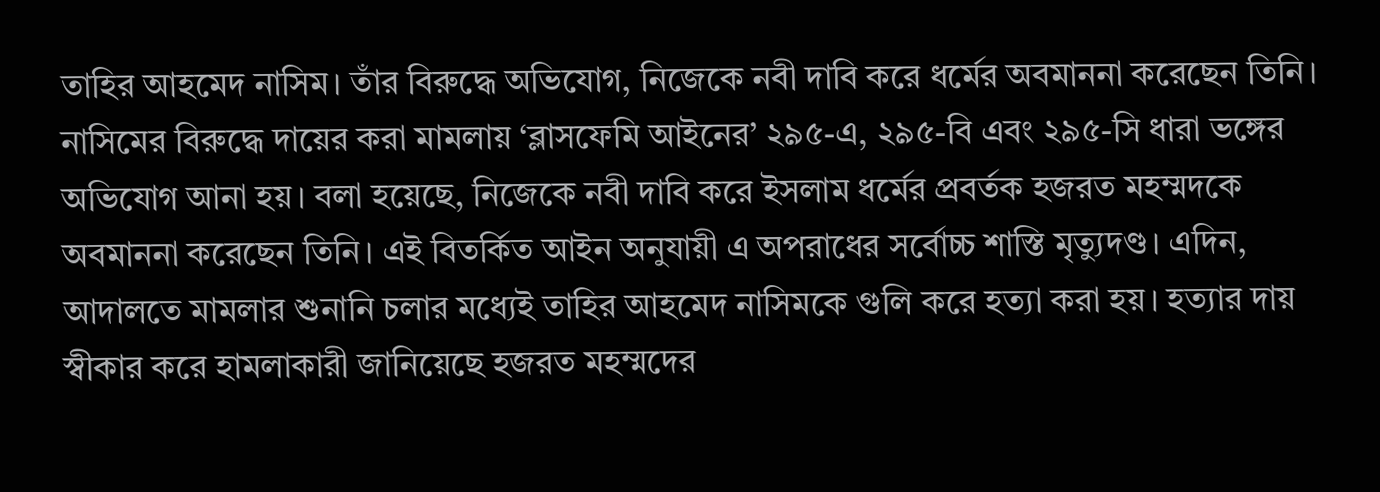তাহির আহমেদ নাসিম। তাঁর বিরুদ্ধে অভিযোগ, নিজেকে নবী দাবি করে ধর্মের অবমাননা করেছেন তিনি। নাসিমের বিরুদ্ধে দায়ের করা মামলায় ‘ব্লাসফেমি আইনের’ ২৯৫-এ, ২৯৫-বি এবং ২৯৫-সি ধারা ভঙ্গের অভিযোগ আনা হয়। বলা হয়েছে, নিজেকে নবী দাবি করে ইসলাম ধর্মের প্রবর্তক হজরত মহম্মদকে অবমাননা করেছেন তিনি। এই বিতর্কিত আইন অনুযায়ী এ অপরাধের সর্বোচ্চ শাস্তি মৃত্যুদণ্ড। এদিন, আদালতে মামলার শুনানি চলার মধ্যেই তাহির আহমেদ নাসিমকে গুলি করে হত্যা করা হয়। হত্যার দায় স্বীকার করে হামলাকারী জানিয়েছে হজরত মহম্মদের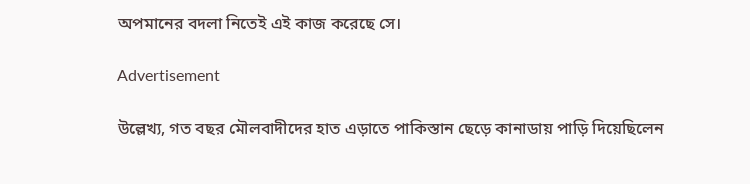অপমানের বদলা নিতেই এই কাজ করেছে সে।

Advertisement

উল্লেখ্য, গত বছর মৌলবাদীদের হাত এড়াতে পাকিস্তান ছেড়ে কানাডায় পাড়ি দিয়েছিলেন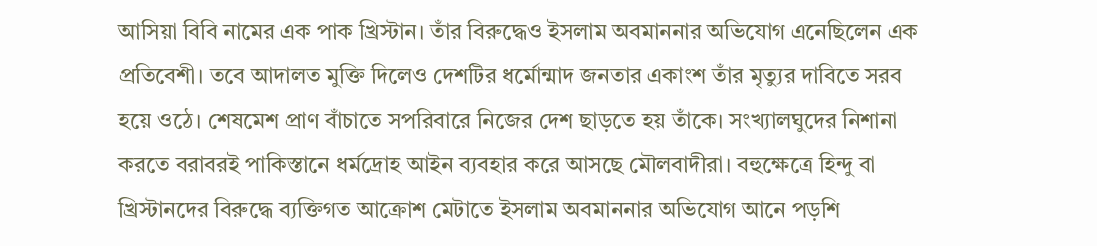আসিয়া বিবি নামের এক পাক খ্রিস্টান। তাঁর বিরুদ্ধেও ইসলাম অবমাননার অভিযোগ এনেছিলেন এক প্রতিবেশী। তবে আদালত মুক্তি দিলেও দেশটির ধর্মোন্মাদ জনতার একাংশ তাঁর মৃত্যুর দাবিতে সরব হয়ে ওঠে। শেষমেশ প্রাণ বাঁচাতে সপরিবারে নিজের দেশ ছাড়তে হয় তাঁকে। সংখ্যালঘুদের নিশানা করতে বরাবরই পাকিস্তানে ধর্মদ্রোহ আইন ব্যবহার করে আসছে মৌলবাদীরা। বহুক্ষেত্রে হিন্দু বা খ্রিস্টানদের বিরুদ্ধে ব্যক্তিগত আক্রোশ মেটাতে ইসলাম অবমাননার অভিযোগ আনে পড়শি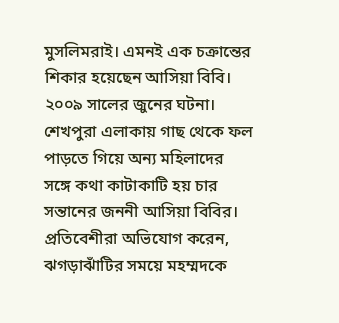মুসলিমরাই। এমনই এক চক্রান্তের শিকার হয়েছেন আসিয়া বিবি। ২০০৯ সালের জুনের ঘটনা। শেখপুরা এলাকায় গাছ থেকে ফল পাড়তে গিয়ে অন্য মহিলাদের সঙ্গে কথা কাটাকাটি হয় চার সন্তানের জননী আসিয়া বিবির। প্রতিবেশীরা অভিযোগ করেন, ঝগড়াঝাঁটির সময়ে মহম্মদকে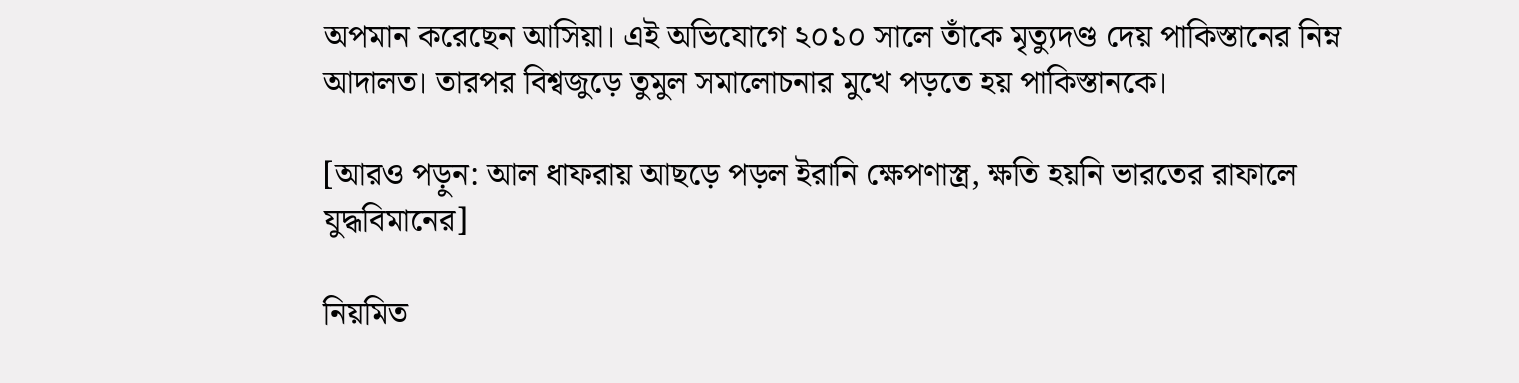অপমান করেছেন আসিয়া। এই অভিযোগে ২০‍১০ সালে তাঁকে মৃত্যুদণ্ড দেয় পাকিস্তানের নিম্ন আদালত। তারপর বিশ্বজুড়ে তুমুল সমালোচনার মুখে পড়তে হয় পাকিস্তানকে।

[আরও পড়ুন: আল ধাফরায় আছড়ে পড়ল ইরানি ক্ষেপণাস্ত্র, ক্ষতি হয়নি ভারতের রাফালে যুদ্ধবিমানের]

নিয়মিত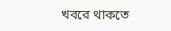খবরে থাকতে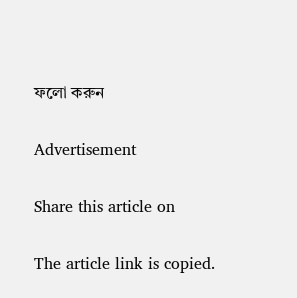ফলো করুন

Advertisement

Share this article on

The article link is copied.